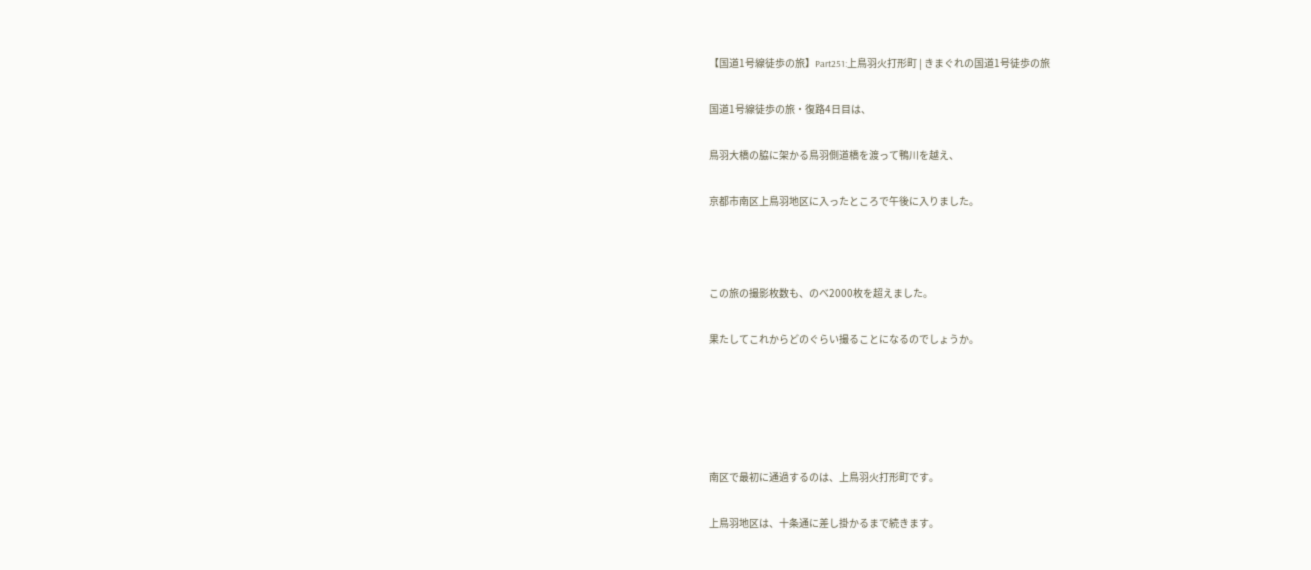【国道1号線徒歩の旅】Part251:上鳥羽火打形町 | きまぐれの国道1号徒歩の旅

国道1号線徒歩の旅・復路4日目は、

鳥羽大橋の脇に架かる鳥羽側道橋を渡って鴨川を越え、

京都市南区上鳥羽地区に入ったところで午後に入りました。



この旅の撮影枚数も、のべ2000枚を超えました。

果たしてこれからどのぐらい撮ることになるのでしょうか。





南区で最初に通過するのは、上鳥羽火打形町です。

上鳥羽地区は、十条通に差し掛かるまで続きます。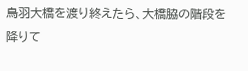鳥羽大橋を渡り終えたら、大橋脇の階段を降りて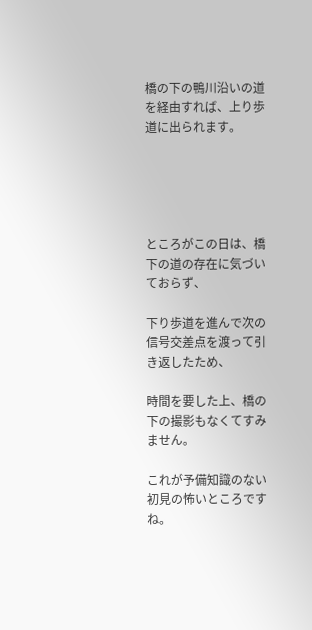橋の下の鴨川沿いの道を経由すれば、上り歩道に出られます。





ところがこの日は、橋下の道の存在に気づいておらず、

下り歩道を進んで次の信号交差点を渡って引き返したため、

時間を要した上、橋の下の撮影もなくてすみません。

これが予備知識のない初見の怖いところですね。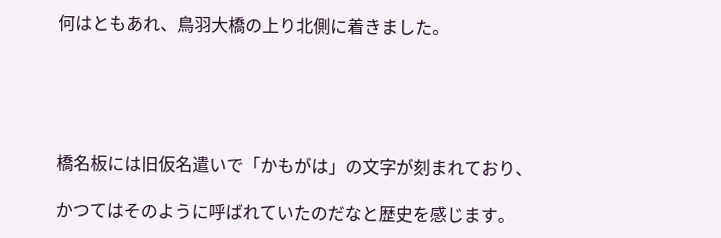何はともあれ、鳥羽大橋の上り北側に着きました。





橋名板には旧仮名遣いで「かもがは」の文字が刻まれており、

かつてはそのように呼ばれていたのだなと歴史を感じます。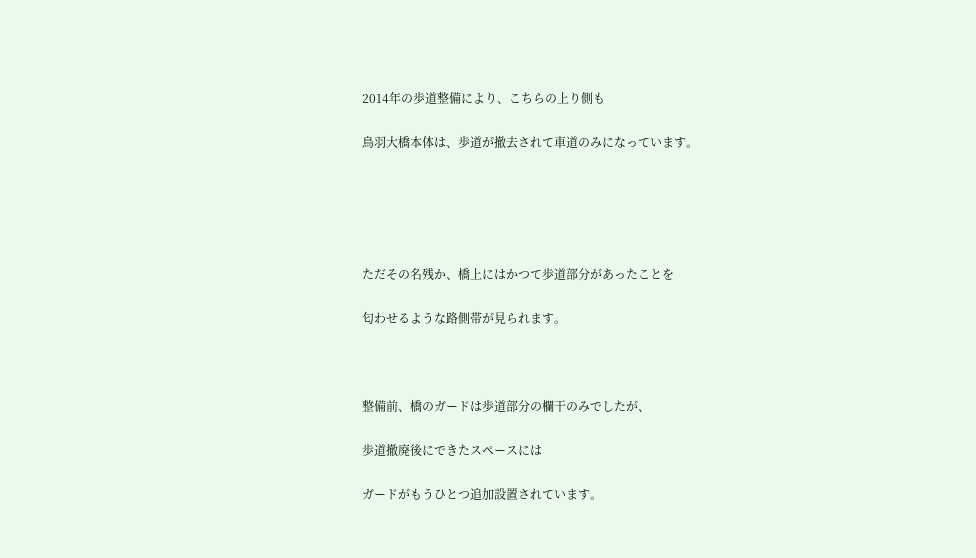2014年の歩道整備により、こちらの上り側も

鳥羽大橋本体は、歩道が撤去されて車道のみになっています。





ただその名残か、橋上にはかつて歩道部分があったことを

匂わせるような路側帯が見られます。



整備前、橋のガードは歩道部分の欄干のみでしたが、

歩道撤廃後にできたスペースには

ガードがもうひとつ追加設置されています。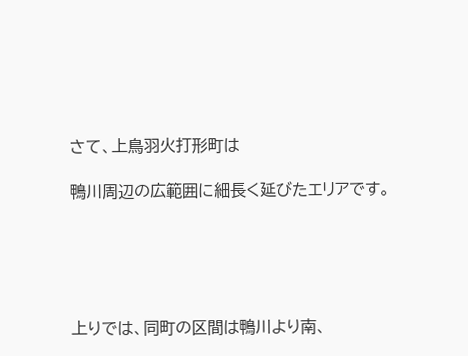さて、上鳥羽火打形町は

鴨川周辺の広範囲に細長く延びたエリアです。





上りでは、同町の区間は鴨川より南、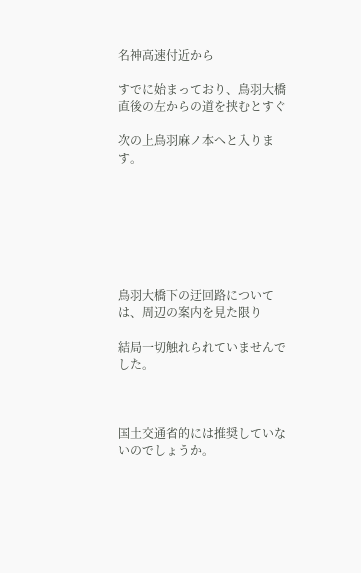名神高速付近から

すでに始まっており、鳥羽大橋直後の左からの道を挟むとすぐ

次の上鳥羽麻ノ本へと入ります。







鳥羽大橋下の迂回路については、周辺の案内を見た限り

結局一切触れられていませんでした。



国土交通省的には推奨していないのでしょうか。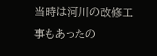当時は河川の改修工事もあったの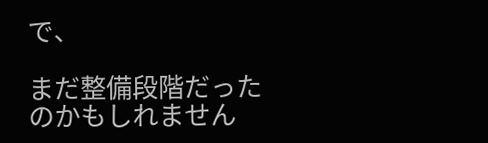で、

まだ整備段階だったのかもしれません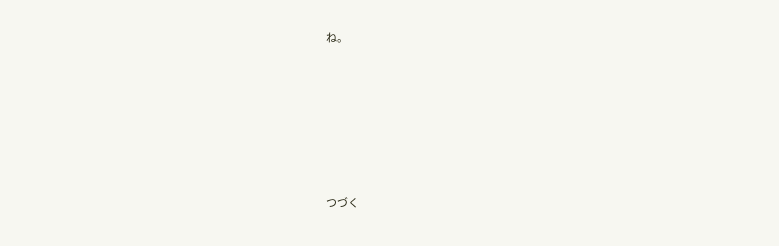ね。







つづく